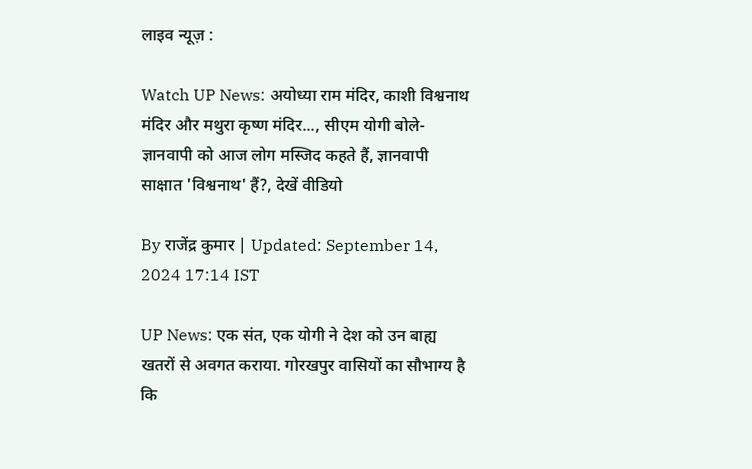लाइव न्यूज़ :

Watch UP News: अयोध्या राम मंदिर, काशी विश्वनाथ मंदिर और मथुरा कृष्ण मंदिर..., सीएम योगी बोले- ज्ञानवापी को आज लोग मस्जिद कहते हैं, ज्ञानवापी साक्षात 'विश्वनाथ' हैं?, देखें वीडियो

By राजेंद्र कुमार | Updated: September 14, 2024 17:14 IST

UP News: एक संत, एक योगी ने देश को उन बाह्य खतरों से अवगत कराया. गोरखपुर वासियों का सौभाग्य है कि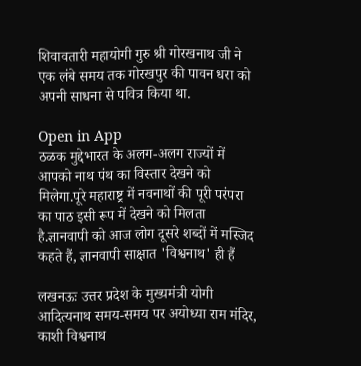शिवावतारी महायोगी गुरु श्री गोरखनाथ जी ने एक लंबे समय तक गोरखपुर की पावन धरा को अपनी साधना से पवित्र किया था.

Open in App
ठळक मुद्देभारत के अलग-अलग राज्यों में आपको नाथ पंथ का विस्तार देखने को मिलेगा.पूरे महाराष्ट्र में नवनाथों की पूरी परंपरा का पाठ इसी रूप में देखने को मिलता है.ज्ञानवापी को आज लोग दूसरे शब्दों में मस्जिद कहते हैं, ज्ञानवापी साक्षात 'विश्वनाथ' ही हैं

लखनऊः उत्तर प्रदेश के मुख्यमंत्री योगी आदित्यनाथ समय-समय पर अयोध्या राम मंदिर, काशी विश्वनाथ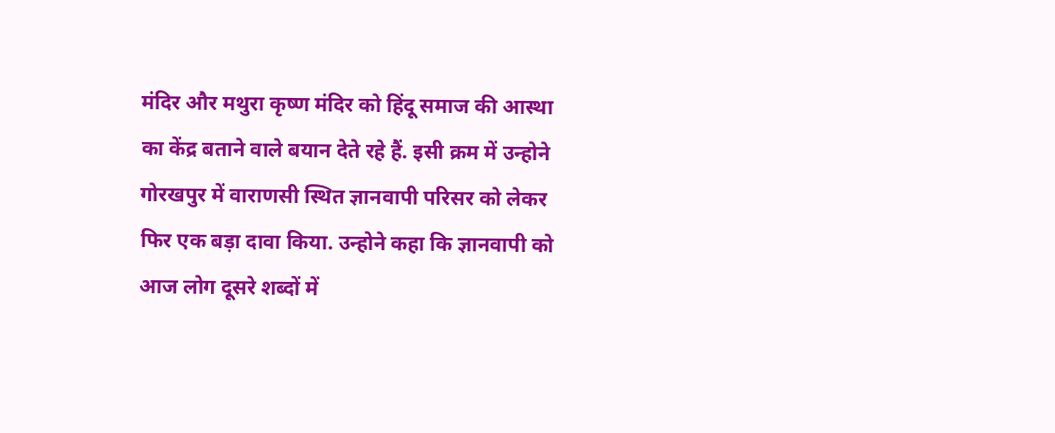मंदिर और मथुरा कृष्ण मंदिर को हिंदू समाज की आस्था का केंद्र बताने वाले बयान देते रहे हैं. इसी क्रम में उन्होने गोरखपुर में वाराणसी स्थित ज्ञानवापी परिसर को लेकर फिर एक बड़ा दावा किया. उन्होने कहा कि ज्ञानवापी को आज लोग दूसरे शब्दों में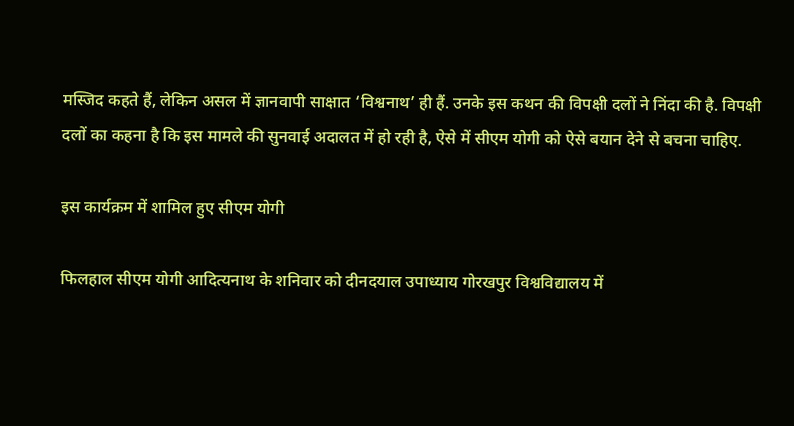मस्जिद कहते हैं, लेकिन असल में ज्ञानवापी साक्षात ‘विश्वनाथ’ ही हैं. उनके इस कथन की विपक्षी दलों ने निंदा की है. विपक्षी दलों का कहना है कि इस मामले की सुनवाई अदालत में हो रही है, ऐसे में सीएम योगी को ऐसे बयान देने से बचना चाहिए.

इस कार्यक्रम में शामिल हुए सीएम योगी

फिलहाल सीएम योगी आदित्यनाथ के शनिवार को दीनदयाल उपाध्याय गोरखपुर विश्वविद्यालय में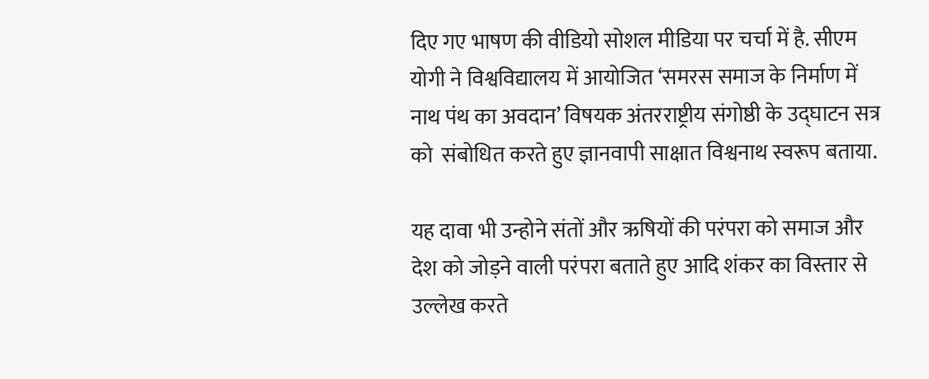दिए गए भाषण की वीडियो सोशल मीडिया पर चर्चा में है. सीएम योगी ने विश्वविद्यालय में आयोजित ‘समरस समाज के निर्माण में नाथ पंथ का अवदान’ विषयक अंतरराष्ट्रीय संगोष्ठी के उद्घाटन सत्र को  संबोधित करते हुए ज्ञानवापी साक्षात विश्वनाथ स्वरूप बताया.

यह दावा भी उन्होने संतों और ऋषियों की परंपरा को समाज और देश को जोड़ने वाली परंपरा बताते हुए आदि शंकर का विस्तार से उल्लेख करते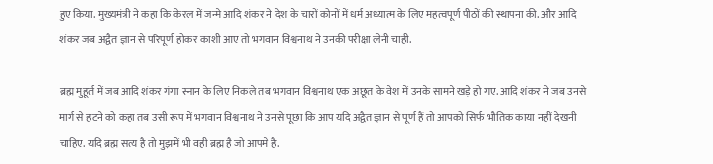हुए किया. मुख्यमंत्री ने कहा कि केरल में जन्मे आदि शंकर ने देश के चारों कोनों में धर्म अध्यात्म के लिए महत्वपूर्ण पीठों की स्थापना की. और आदि शंकर जब अद्वैत ज्ञान से परिपूर्ण होकर काशी आए तो भगवान विश्वनाथ ने उनकी परीक्षा लेनी चाही.

ब्रह्म मुहूर्त में जब आदि शंकर गंगा स्नान के लिए निकले तब भगवान विश्वनाथ एक अछूत के वेश में उनके सामने खड़े हो गए. आदि शंकर ने जब उनसे मार्ग से हटने को कहा तब उसी रूप में भगवान विश्वनाथ ने उनसे पूछा कि आप यदि अद्वैत ज्ञान से पूर्ण हैं तो आपको सिर्फ भौतिक काया नहीं देखनी चाहिए. यदि ब्रह्म सत्य है तो मुझमें भी वही ब्रह्म है जो आपमे है.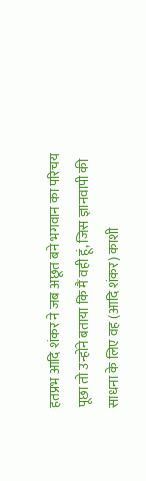हतप्रभ आदि शंकर ने जब अछूत बने भगवान का परिचय पूछा तो उन्होंने बताया कि मैं वही हूं, जिस ज्ञानवापी की साधना के लिए वह (आदि शंकर) काशी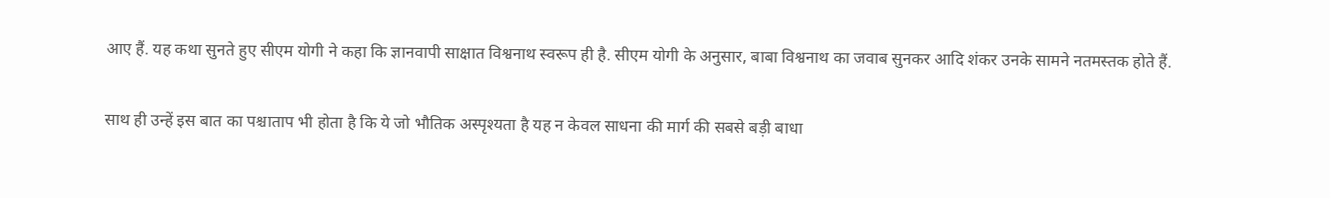आए हैं. यह कथा सुनते हुए सीएम योगी ने कहा कि ज्ञानवापी साक्षात विश्वनाथ स्वरूप ही है. सीएम योगी के अनुसार, बाबा विश्वनाथ का जवाब सुनकर आदि शंकर उनके सामने नतमस्तक होते हैं.

साथ ही उन्हें इस बात का पश्चाताप भी होता है कि ये जो भौतिक अस्पृश्यता है यह न केवल साधना की मार्ग की सबसे बड़ी बाधा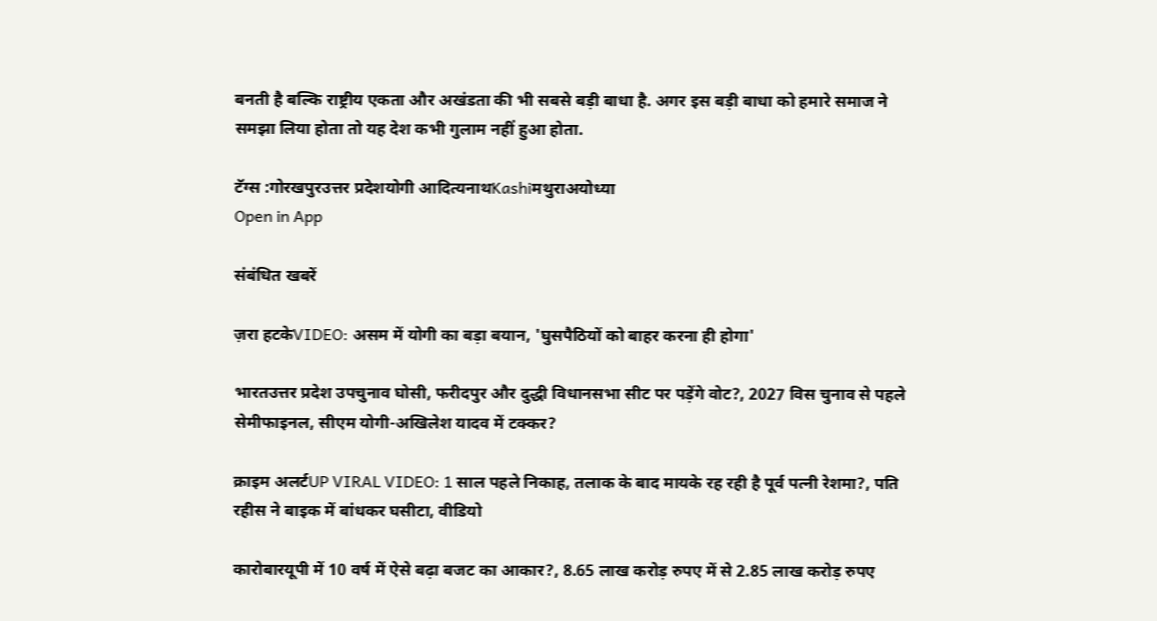बनती है बल्कि राष्ट्रीय एकता और अखंडता की भी सबसे बड़ी बाधा है. अगर इस बड़ी बाधा को हमारे समाज ने समझा लिया होता तो यह देश कभी गुलाम नहीं हुआ होता.

टॅग्स :गोरखपुरउत्तर प्रदेशयोगी आदित्यनाथKashiमथुराअयोध्या
Open in App

संबंधित खबरें

ज़रा हटकेVIDEO: असम में योगी का बड़ा बयान, 'घुसपैठियों को बाहर करना ही होगा'

भारतउत्तर प्रदेश उपचुनाव घोसी, फरीदपुर और दुद्धी विधानसभा सीट पर पड़ेंगे वोट?, 2027 विस चुनाव से पहले सेमीफाइनल, सीएम योगी-अखिलेश यादव में टक्कर?

क्राइम अलर्टUP VIRAL VIDEO: 1 साल पहले निकाह, तलाक के बाद मायके रह रही है पूर्व पत्नी रेशमा?, पति रहीस ने बाइक में बांधकर घसीटा, वीडियो

कारोबारयूपी में 10 वर्ष में ऐसे बढ़ा बजट का आकार?, 8.65 लाख करोड़ रुपए में से 2.85 लाख करोड़ रुपए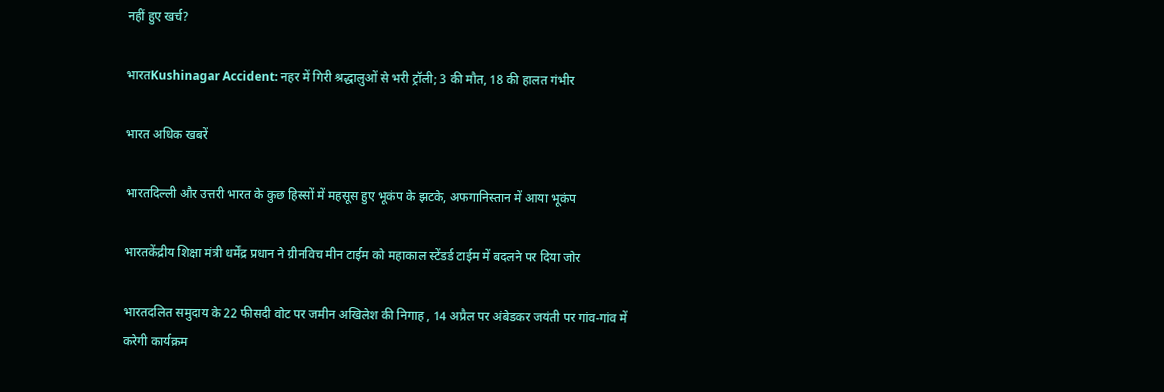नहीं हुए खर्च?

भारतKushinagar Accident: नहर में गिरी श्रद्धालुओं से भरी ट्रॉली; 3 की मौत, 18 की हालत गंभीर

भारत अधिक खबरें

भारतदिल्ली और उत्तरी भारत के कुछ हिस्सों में महसूस हुए भूकंप के झटके, अफगानिस्तान में आया भूकंप

भारतकेंद्रीय शिक्षा मंत्री धर्मेंद्र प्रधान ने ग्रीनविच मीन टाईम को महाकाल स्टेंडर्ड टाईम में बदलने पर दिया जोर

भारतदलित समुदाय के 22 फीसदी वोट पर जमीन अखिलेश की निगाह , 14 अप्रैल पर अंबेडकर जयंती पर गांव-गांव में करेगी कार्यक्रम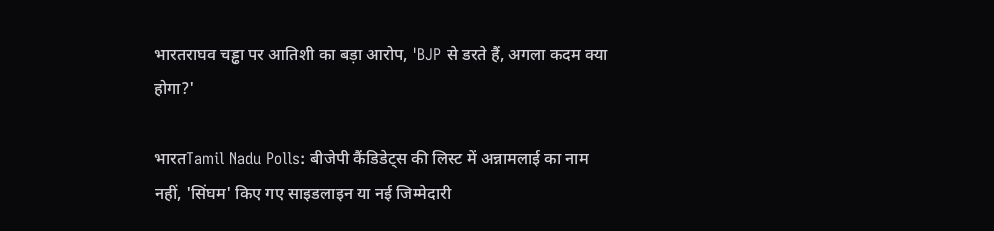भारतराघव चड्ढा पर आतिशी का बड़ा आरोप, 'BJP से डरते हैं, अगला कदम क्या होगा?'

भारतTamil Nadu Polls: बीजेपी कैंडिडेट्स की लिस्ट में अन्नामलाई का नाम नहीं, 'सिंघम' किए गए साइडलाइन या नई जिम्मेदारी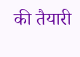की तैयारी